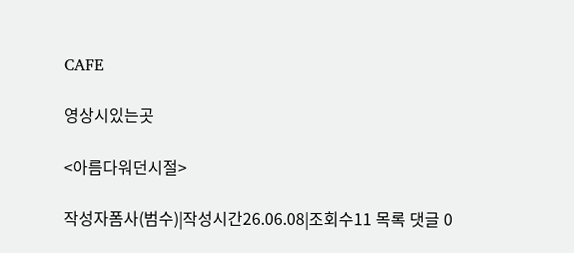CAFE

영상시있는곳

<아름다워던시절>

작성자폼사(범수)|작성시간26.06.08|조회수11 목록 댓글 0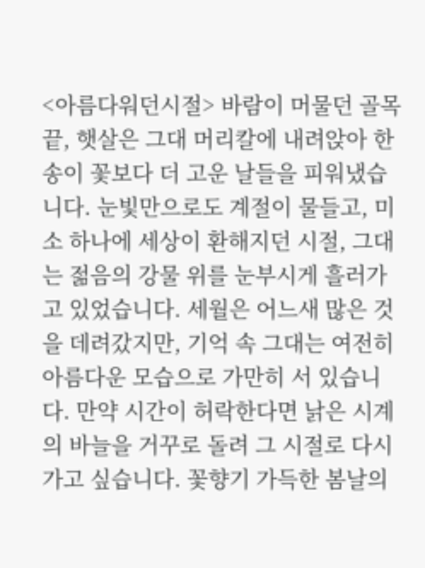<아름다워던시절> 바람이 머물던 골목 끝, 햇살은 그대 머리칼에 내려앉아 한 송이 꽃보다 더 고운 날들을 피워냈습니다. 눈빛만으로도 계절이 물들고, 미소 하나에 세상이 환해지던 시절, 그대는 젊음의 강물 위를 눈부시게 흘러가고 있었습니다. 세월은 어느새 많은 것을 데려갔지만, 기억 속 그대는 여전히 아름다운 모습으로 가만히 서 있습니다. 만약 시간이 허락한다면 낡은 시계의 바늘을 거꾸로 돌려 그 시절로 다시 가고 싶습니다. 꽃향기 가득한 봄날의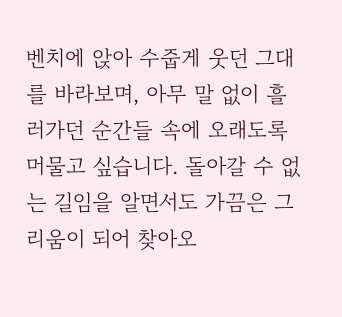벤치에 앉아 수줍게 웃던 그대를 바라보며, 아무 말 없이 흘러가던 순간들 속에 오래도록 머물고 싶습니다. 돌아갈 수 없는 길임을 알면서도 가끔은 그리움이 되어 찾아오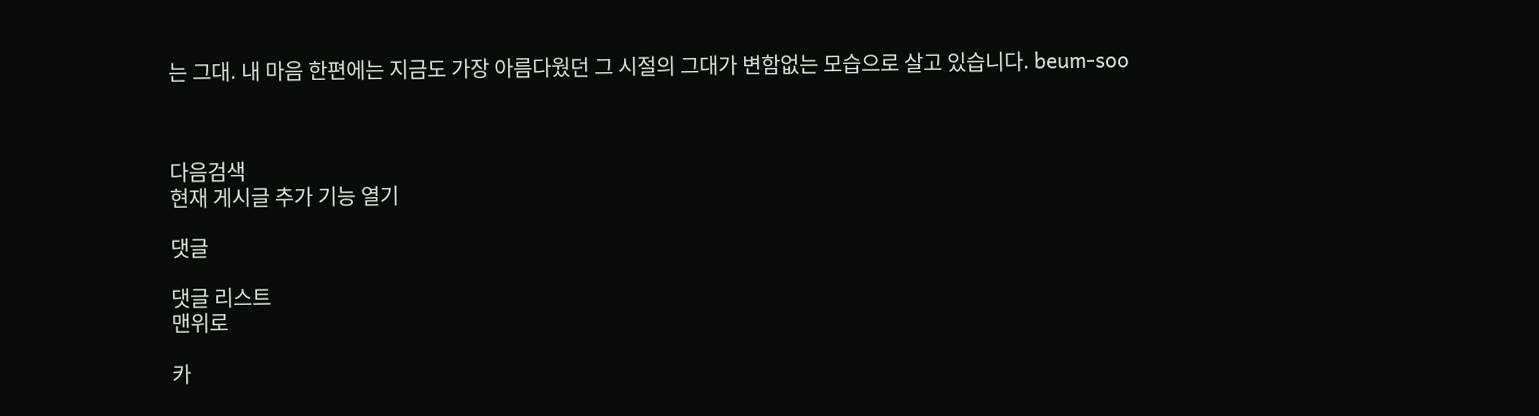는 그대. 내 마음 한편에는 지금도 가장 아름다웠던 그 시절의 그대가 변함없는 모습으로 살고 있습니다. beum-soo



다음검색
현재 게시글 추가 기능 열기

댓글

댓글 리스트
맨위로

카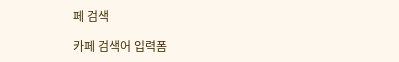페 검색

카페 검색어 입력폼